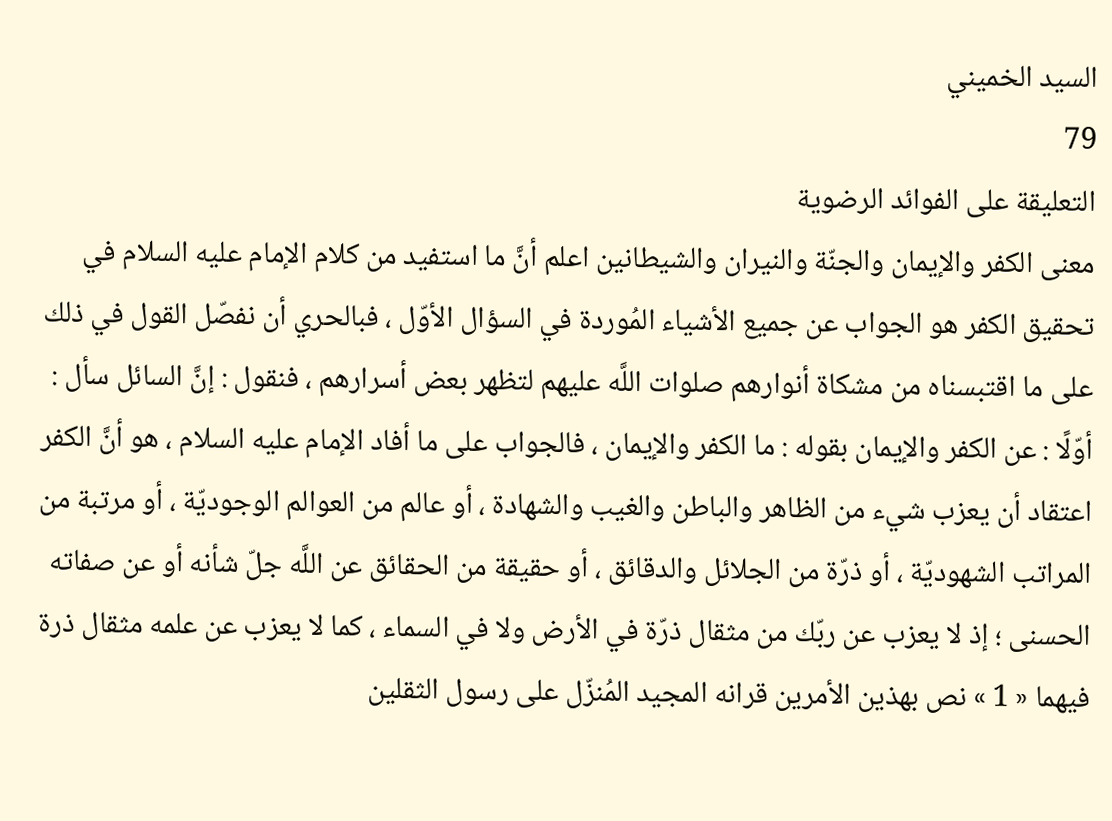السيد الخميني
79
التعليقة على الفوائد الرضوية
معنى الكفر والإيمان والجنّة والنيران والشيطانين اعلم أنَّ ما استفيد من كلام الإمام عليه السلام في تحقيق الكفر هو الجواب عن جميع الأشياء المُوردة في السؤال الأوّل ، فبالحري أن نفصّل القول في ذلك على ما اقتبسناه من مشكاة أنوارهم صلوات اللَّه عليهم لتظهر بعض أسرارهم ، فنقول : إنَّ السائل سأل : أوّلًا : عن الكفر والإيمان بقوله : ما الكفر والإيمان ، فالجواب على ما أفاد الإمام عليه السلام ، هو أنَّ الكفر اعتقاد أن يعزب شيء من الظاهر والباطن والغيب والشهادة ، أو عالم من العوالم الوجوديّة ، أو مرتبة من المراتب الشهوديّة ، أو ذرّة من الجلائل والدقائق ، أو حقيقة من الحقائق عن اللَّه جلّ شأنه أو عن صفاته الحسنى ؛ إذ لا يعزب عن ربّك من مثقال ذرّة في الأرض ولا في السماء ، كما لا يعزب عن علمه مثقال ذرة فيهما « 1 » نص بهذين الأمرين قرانه المجيد المُنزّل على رسول الثقلين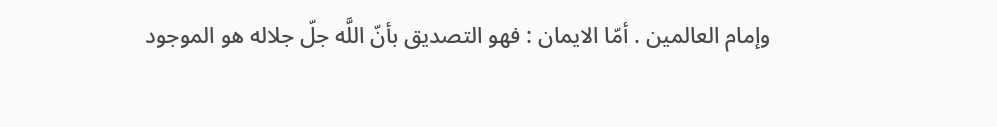وإمام العالمين . أمّا الايمان : فهو التصديق بأنّ اللَّه جلّ جلاله هو الموجود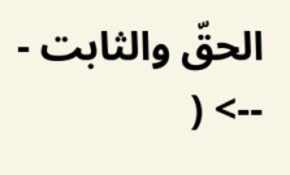الحقّ والثابت -
--> (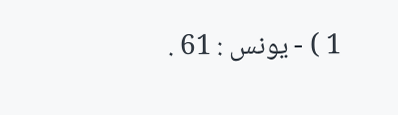1 ) - يونس : 61 .